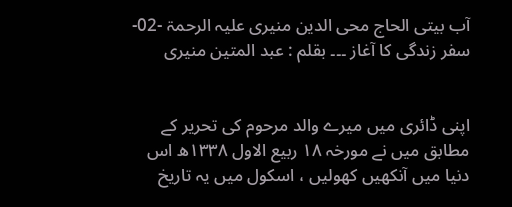آب بیتی الحاج محی الدین منیری علیہ الرحمۃ -02- سفر زندگی کا آغاز ۔۔۔ بقلم : عبد المتین منیری


اپنی ڈائری میں میرے والد مرحوم کی تحریر کے مطابق میں نے مورخہ ۱۸ ربیع الاول ۱۳۳۸ھ اس دنیا میں آنکھیں کھولیں ، اسکول میں یہ تاریخ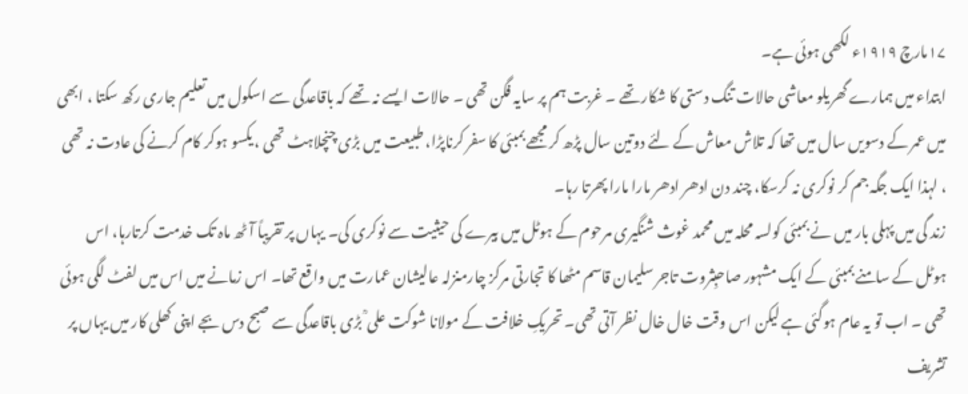۱۷مارچ ۱۹۱۹ء لکھی ہوئی ہے۔
ابتداء میں ہمارے گھریلو معاشی حالات تنگ دستی کا شکار تھے ۔ غربت ہم پر سایہ فگن تھی ۔ حالات ایسے نہ تھے کہ باقاعدگی سے اسکول میں تعلیم جاری رکھ سکتا ، ابھی میں عمر کے دسویں سال میں تھا کہ تلاش معاش کے لئے دوتین سال پڑھ کر مجھے بمبئی کا سفر کرناپڑا، طبیعت میں بڑی چنچلاہٹ تھی ، یکسو ہوکر کام کرنے کی عادت نہ تھی ، لہذا ایک جگہ جم کر نوکری نہ کرسکا، چند دن ادھر ادھر مارا مارا پھرتا رہا۔
زند گی میں پہلی بار میں نے بمبئی کولسہ محلہ میں محمد غوث شنگیری مرحوم کے ہوٹل میں بیرے کی حیثیت سے نوکری کی۔ یہاں پر تقریباً آٹھ ماہ تک خدمت کرتارہا، اس ہوٹل کے سامنے بمبئی کے ایک مشہور صاحبِثروت تاجر سلیمان قاسم مٹھا کا تجارتی مرکز چارمنزلہ عالیشان عمارت میں واقع تھا۔ اس زمانے میں اس میں لفٹ لگی ہوئی تھی ۔ اب تو یہ عام ہوگئی ہے لیکن اس وقت خال خال نظر آتی تھی۔ تحریکِ خلافت کے مولانا شوکت علی ؒ بڑی باقاعدگی سے صبح دس بجے اپنی کھلی کار میں یہاں پر تشریف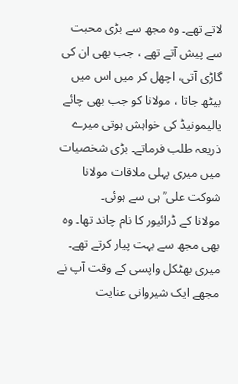لاتے تھے۔ وہ مجھ سے بڑی محبت سے پیش آتے تھے ، جب بھی ان کی گاڑی آتی، اچھل کر میں اس میں بیٹھ جاتا ، مولانا کو جب بھی چائے یالیمونیڈ کی خواہش ہوتی میرے ذریعہ طلب فرماتے۔ بڑی شخصیات میں میری پہلی ملاقات مولانا شوکت علی ؒ ہی سے ہوئی۔
مولانا کے ڈرائیور کا نام چاند تھا۔ وہ بھی مجھ سے بہت پیار کرتے تھے۔ میری بھٹکل واپسی کے وقت آپ نے مجھے ایک شیروانی عنایت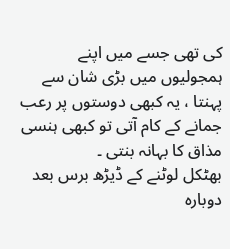کی تھی جسے میں اپنے ہمجولیوں میں بڑی شان سے پہنتا ، یہ کبھی دوستوں پر رعب جمانے کے کام آتی تو کبھی ہنسی مذاق کا بہانہ بنتی ۔
بھٹکل لوٹنے کے ڈیڑھ برس بعد دوبارہ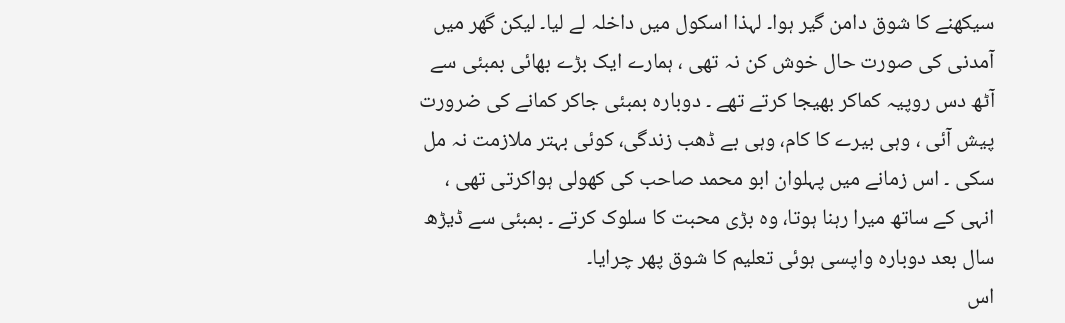سیکھنے کا شوق دامن گیر ہوا۔ لہذا اسکول میں داخلہ لے لیا۔ لیکن گھر میں آمدنی کی صورت حال خوش کن نہ تھی ، ہمارے ایک بڑے بھائی بمبئی سے آٹھ دس روپیہ کماکر بھیجا کرتے تھے ۔ دوبارہ بمبئی جاکر کمانے کی ضرورت پیش آئی ، وہی بیرے کا کام، وہی بے ڈھب زندگی، کوئی بہتر ملازمت نہ مل سکی ۔ اس زمانے میں پہلوان ابو محمد صاحب کی کھولی ہواکرتی تھی ، انہی کے ساتھ میرا رہنا ہوتا، وہ بڑی محبت کا سلوک کرتے ۔ بمبئی سے ڈیڑھ سال بعد دوبارہ واپسی ہوئی تعلیم کا شوق پھر چرایا۔
اس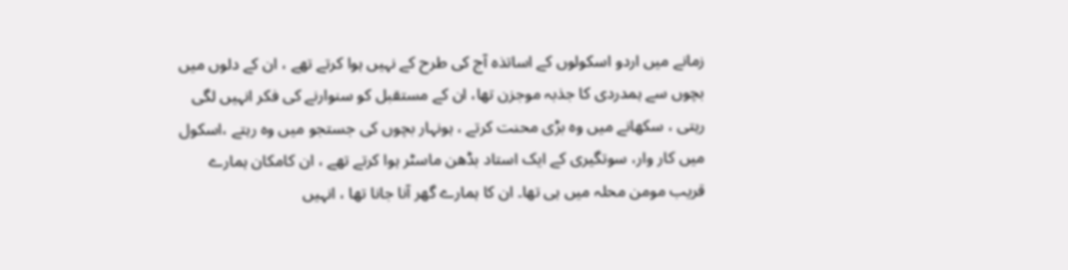زمانے میں اردو اسکولوں کے اساتذہ آج کی طرح کے نہیں ہوا کرتے تھے ، ان کے دلوں میں بچوں سے ہمدردی کا جذبہ موجزن تھا، ان کے مستقبل کو سنوارنے کی فکر انہیں لگی رہتی ، سکھانے میں وہ بڑی محنت کرتے ، ہونہار بچوں کی جستجو میں وہ رہتے ،اسکول میں کار وار، سوتگیری کے ایک استاد بڈھن ماسٹر ہوا کرتے تھے ، ان کامکان ہمارے قریب مومن محلہ میں ہی تھا۔ ان کا ہمارے گھر آنا جانا تھا ، انہیں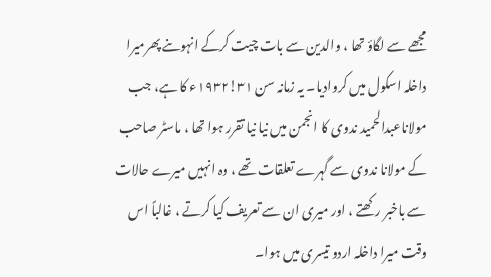مجھے سے لگاؤ تھا ، والدین سے بات چیت کرکے انہوںنے پھرمیرا داخلہ اسکول میں کروادیا۔ یہ زمانہ سن ۳۱!۱۹۳۲ء کا ہے، جب مولاناعبدالحمید ندوی کا انجمن میں نیا نیا تقرر ہوا تھا ، ماسٹر صاحب کے مولانا ندوی سے گہرے تعلقات تھے ، وہ انہیں میرے حالات سے باخبر رکھتے ، اور میری ان سے تعریف کیا کرتے ، غالباً اس وقت میرا داخلہ اردو تیسری میں ہوا۔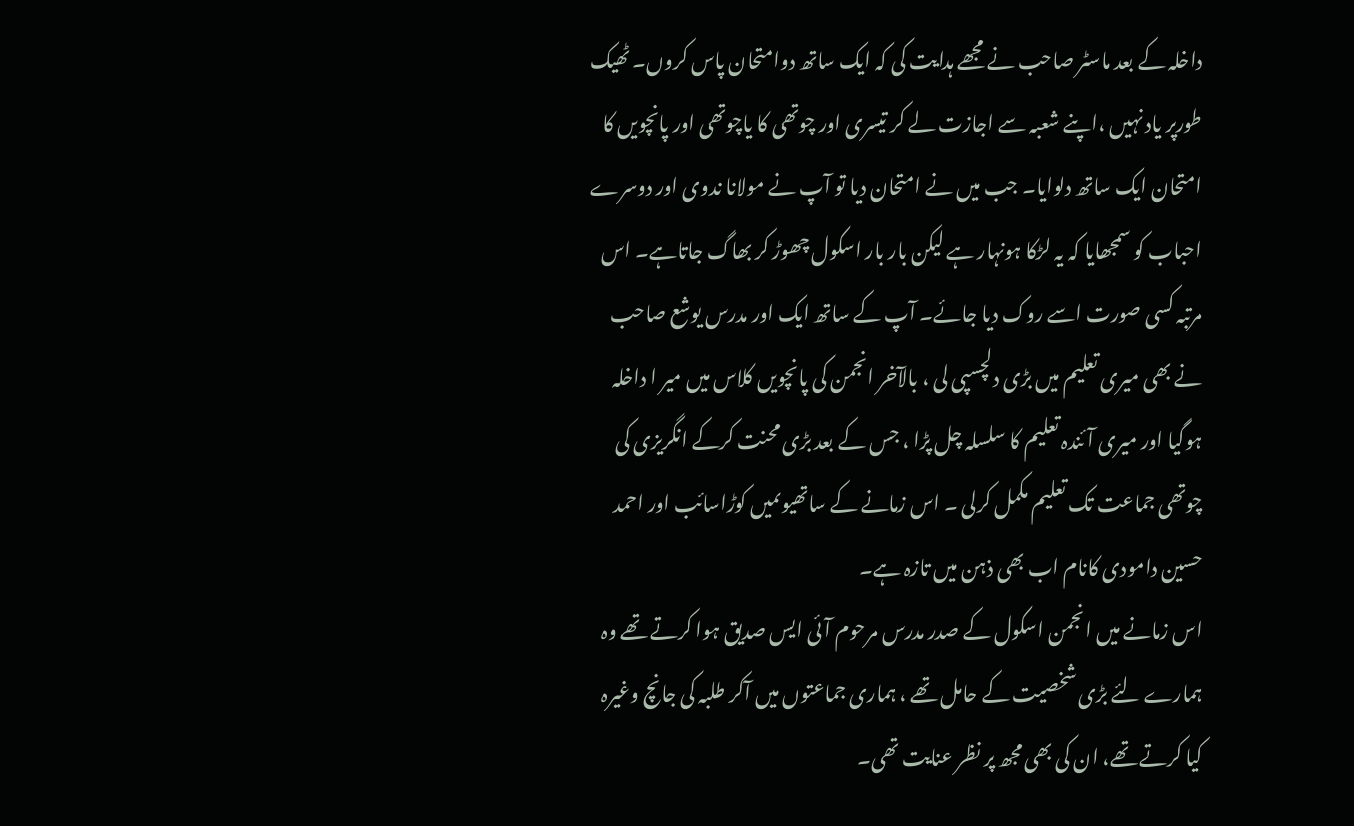داخلہ کے بعد ماسٹر صاحب نے مجھے ہدایت کی کہ ایک ساتھ دوامتحان پاس کروں۔ ٹھیک طورپر یاد نہیں ،اپنے شعبہ سے اجازت لے کر تیسری اور چوتھی کا یاچوتھی اور پانچویں کا امتحان ایک ساتھ دلوایا۔ جب میں نے امتحان دیا تو آپ نے مولانا ندوی اور دوسرے احباب کو سمجھایا کہ یہ لڑکا ہونہار ہے لیکن بار بار اسکول چھوڑ کر بھاگ جاتاہے۔ اس مرتبہ کسی صورت اسے روک دیا جائے۔ آپ کے ساتھ ایک اور مدرس یوشع صاحب نے بھی میری تعلیم میں بڑی دلچسپی لی ، بالآخر انجمن کی پانچویں کلاس میں میر ا داخلہ ہوگیا اور میری آئندہ تعلیم کا سلسلہ چل پڑا ، جس کے بعد بڑی محنت کرکے انگریزی کی چوتھی جماعت تک تعلیم مکمل کرلی ۔ اس زمانے کے ساتھیوںمیں کوڑاسائب اور احمد حسین دامودی کانام اب بھی ذہن میں تازہ ہے۔
اس زمانے میں انجمن اسکول کے صدر مدرس مرحوم آئی ایس صدیق ہوا کرتے تھے وہ ہمارے لئے بڑی شخصیت کے حامل تھے ، ہماری جماعتوں میں آکر طلبہ کی جانچ وغیرہ کیا کرتے تھے، ان کی بھی مجھ پر نظر عنایت تھی۔